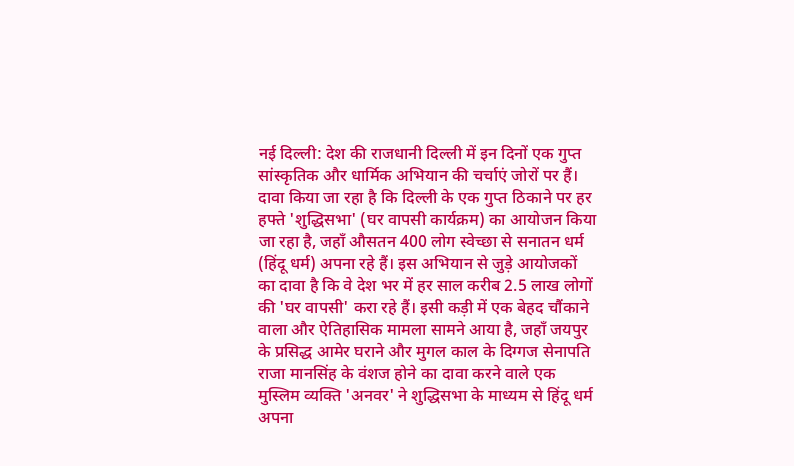नई दिल्ली: देश की राजधानी दिल्ली में इन दिनों एक गुप्त सांस्कृतिक और धार्मिक अभियान की चर्चाएं जोरों पर हैं। दावा किया जा रहा है कि दिल्ली के एक गुप्त ठिकाने पर हर हफ्ते 'शुद्धिसभा' (घर वापसी कार्यक्रम) का आयोजन किया जा रहा है, जहाँ औसतन 400 लोग स्वेच्छा से सनातन धर्म (हिंदू धर्म) अपना रहे हैं। इस अभियान से जुड़े आयोजकों का दावा है कि वे देश भर में हर साल करीब 2.5 लाख लोगों की 'घर वापसी' करा रहे हैं। इसी कड़ी में एक बेहद चौंकाने वाला और ऐतिहासिक मामला सामने आया है, जहाँ जयपुर के प्रसिद्ध आमेर घराने और मुगल काल के दिग्गज सेनापति राजा मानसिंह के वंशज होने का दावा करने वाले एक मुस्लिम व्यक्ति 'अनवर' ने शुद्धिसभा के माध्यम से हिंदू धर्म अपना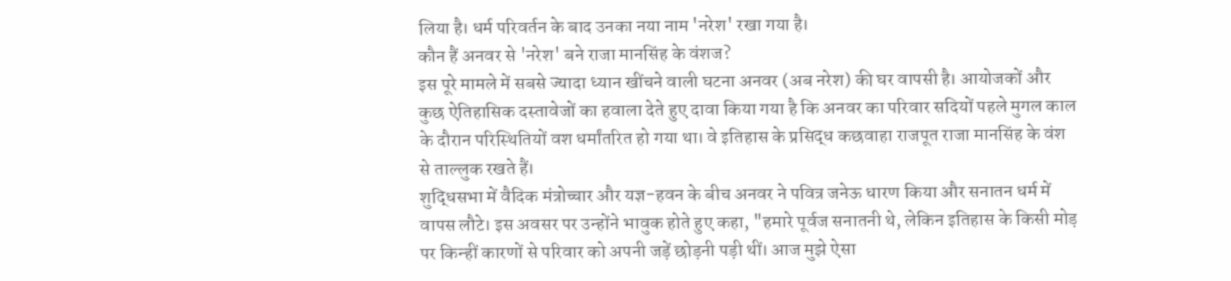लिया है। धर्म परिवर्तन के बाद उनका नया नाम 'नरेश' रखा गया है।
कौन हैं अनवर से 'नरेश' बने राजा मानसिंह के वंशज?
इस पूरे मामले में सबसे ज्यादा ध्यान खींचने वाली घटना अनवर (अब नरेश) की घर वापसी है। आयोजकों और कुछ ऐतिहासिक दस्तावेजों का हवाला देते हुए दावा किया गया है कि अनवर का परिवार सदियों पहले मुगल काल के दौरान परिस्थितियों वश धर्मांतरित हो गया था। वे इतिहास के प्रसिद्ध कछवाहा राजपूत राजा मानसिंह के वंश से ताल्लुक रखते हैं।
शुद्धिसभा में वैदिक मंत्रोच्चार और यज्ञ-हवन के बीच अनवर ने पवित्र जनेऊ धारण किया और सनातन धर्म में वापस लौटे। इस अवसर पर उन्होंने भावुक होते हुए कहा, "हमारे पूर्वज सनातनी थे, लेकिन इतिहास के किसी मोड़ पर किन्हीं कारणों से परिवार को अपनी जड़ें छोड़नी पड़ी थीं। आज मुझे ऐसा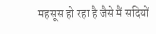महसूस हो रहा है जैसे मैं सदियों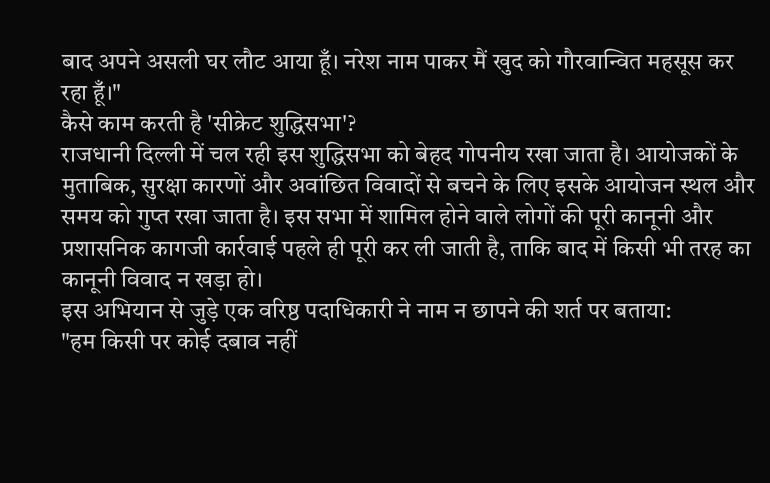बाद अपने असली घर लौट आया हूँ। नरेश नाम पाकर मैं खुद को गौरवान्वित महसूस कर रहा हूँ।"
कैसे काम करती है 'सीक्रेट शुद्धिसभा'?
राजधानी दिल्ली में चल रही इस शुद्धिसभा को बेहद गोपनीय रखा जाता है। आयोजकों के मुताबिक, सुरक्षा कारणों और अवांछित विवादों से बचने के लिए इसके आयोजन स्थल और समय को गुप्त रखा जाता है। इस सभा में शामिल होने वाले लोगों की पूरी कानूनी और प्रशासनिक कागजी कार्रवाई पहले ही पूरी कर ली जाती है, ताकि बाद में किसी भी तरह का कानूनी विवाद न खड़ा हो।
इस अभियान से जुड़े एक वरिष्ठ पदाधिकारी ने नाम न छापने की शर्त पर बताया:
"हम किसी पर कोई दबाव नहीं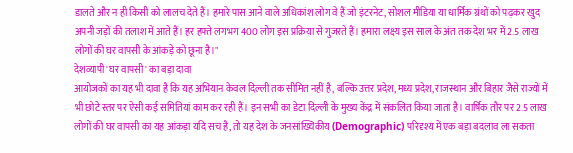डालते और न ही किसी को लालच देते हैं। हमारे पास आने वाले अधिकांश लोग वे हैं जो इंटरनेट, सोशल मीडिया या धार्मिक ग्रंथों को पढ़कर खुद अपनी जड़ों की तलाश में आते हैं। हर हफ्ते लगभग 400 लोग इस प्रक्रिया से गुजरते हैं। हमारा लक्ष्य इस साल के अंत तक देश भर में 2.5 लाख लोगों की घर वापसी के आंकड़े को छूना है।"
देशव्यापी 'घर वापसी' का बड़ा दावा
आयोजकों का यह भी दावा है कि यह अभियान केवल दिल्ली तक सीमित नहीं है, बल्कि उत्तर प्रदेश, मध्य प्रदेश, राजस्थान और बिहार जैसे राज्यों में भी छोटे स्तर पर ऐसी कई समितियां काम कर रही हैं। इन सभी का डेटा दिल्ली के मुख्य केंद्र में संकलित किया जाता है। वार्षिक तौर पर 2.5 लाख लोगों की घर वापसी का यह आंकड़ा यदि सच है, तो यह देश के जनसांख्यिकीय (Demographic) परिदृश्य में एक बड़ा बदलाव ला सकता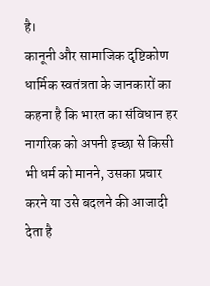है।
कानूनी और सामाजिक दृष्टिकोण
धार्मिक स्वतंत्रता के जानकारों का कहना है कि भारत का संविधान हर नागरिक को अपनी इच्छा से किसी भी धर्म को मानने, उसका प्रचार करने या उसे बदलने की आजादी देता है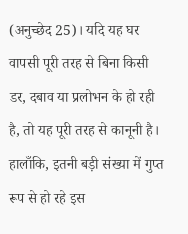(अनुच्छेद 25)। यदि यह घर वापसी पूरी तरह से बिना किसी डर, दबाव या प्रलोभन के हो रही है, तो यह पूरी तरह से कानूनी है।
हालाँकि, इतनी बड़ी संख्या में गुप्त रूप से हो रहे इस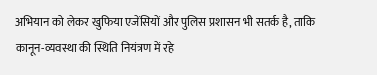अभियान को लेकर खुफिया एजेंसियों और पुलिस प्रशासन भी सतर्क है, ताकि कानून-व्यवस्था की स्थिति नियंत्रण में रहे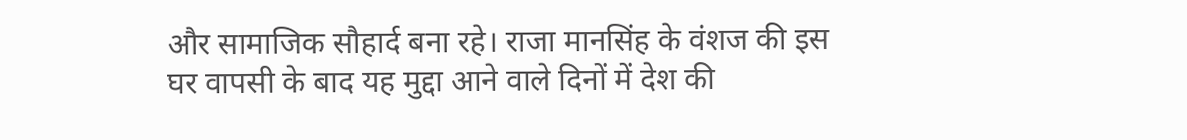और सामाजिक सौहार्द बना रहे। राजा मानसिंह के वंशज की इस घर वापसी के बाद यह मुद्दा आने वाले दिनों में देश की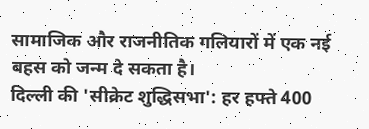सामाजिक और राजनीतिक गलियारों में एक नई बहस को जन्म दे सकता है।
दिल्ली की 'सीक्रेट शुद्धिसभा': हर हफ्ते 400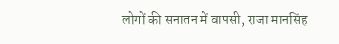लोगों की सनातन में वापसी, राजा मानसिंह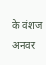के वंशज अनवर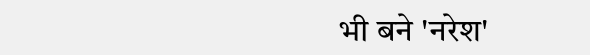भी बने 'नरेश'